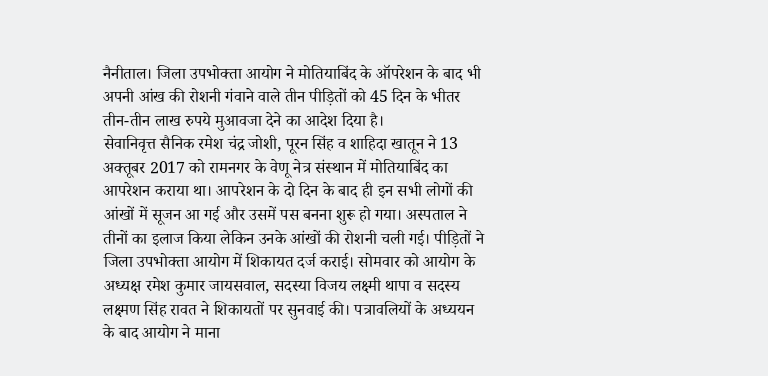नैनीताल। जिला उपभोक्ता आयोग ने मोतियाबिंद के ऑपरेशन के बाद भी अपनी आंख की रोशनी गंवाने वाले तीन पीड़ितों को 45 दिन के भीतर तीन-तीन लाख रुपये मुआवजा देने का आदेश दिया है।
सेवानिवृत्त सैनिक रमेश चंद्र जोशी, पूरन सिंह व शाहिदा खातून ने 13 अक्तूबर 2017 को रामनगर के वेणू नेत्र संस्थान में मोतियाबिंद का आपरेशन कराया था। आपरेशन के दो दिन के बाद ही इन सभी लोगों की आंखों में सूजन आ गई और उसमें पस बनना शुरू हो गया। अस्पताल ने तीनों का इलाज किया लेकिन उनके आंखों की रोशनी चली गई। पीड़ितों ने जिला उपभोक्ता आयोग में शिकायत दर्ज कराई। सोमवार को आयोग के अध्यक्ष रमेश कुमार जायसवाल, सदस्या विजय लक्ष्मी थापा व सदस्य लक्ष्मण सिंह रावत ने शिकायतों पर सुनवाई की। पत्रावलियों के अध्ययन के बाद आयोग ने माना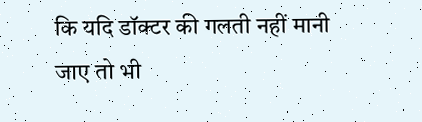कि यदि डॉक्टर की गलती नहीं मानी जाए तो भी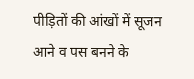पीड़ितों की आंखों में सूजन आने व पस बनने के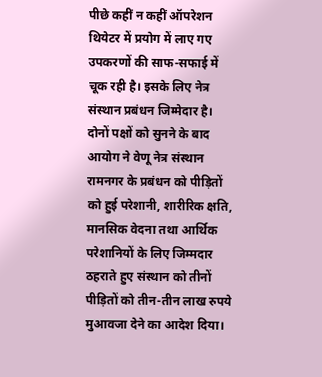पीछे कहीं न कहीं ऑपरेशन थियेटर में प्रयोग में लाए गए उपकरणों की साफ-सफाई में चूक रही है। इसके लिए नेत्र संस्थान प्रबंधन जिम्मेदार है। दोनों पक्षों को सुनने के बाद आयोग ने वेणू नेत्र संस्थान रामनगर के प्रबंधन को पीड़ितों को हुई परेशानी, शारीरिक क्षति, मानसिक वेदना तथा आर्थिक परेशानियों के लिए जिम्मदार ठहराते हुए संस्थान को तीनों पीड़ितों को तीन-तीन लाख रुपये मुआवजा देने का आदेश दिया।